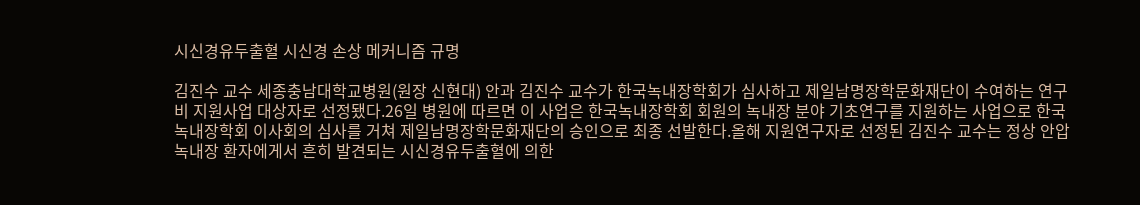시신경유두출혈 시신경 손상 메커니즘 규명

김진수 교수 세종충남대학교병원(원장 신현대) 안과 김진수 교수가 한국녹내장학회가 심사하고 제일남명장학문화재단이 수여하는 연구비 지원사업 대상자로 선정됐다.26일 병원에 따르면 이 사업은 한국녹내장학회 회원의 녹내장 분야 기초연구를 지원하는 사업으로 한국녹내장학회 이사회의 심사를 거쳐 제일남명장학문화재단의 승인으로 최종 선발한다.올해 지원연구자로 선정된 김진수 교수는 정상 안압 녹내장 환자에게서 흔히 발견되는 시신경유두출혈에 의한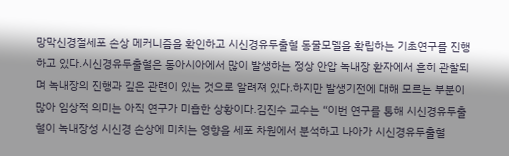망막신경절세포 손상 메커니즘을 확인하고 시신경유두출혈 동물모델을 확립하는 기초연구를 진행하고 있다.시신경유두출혈은 동아시아에서 많이 발생하는 정상 안압 녹내장 환자에서 흔히 관찰되며 녹내장의 진행과 깊은 관련이 있는 것으로 알려져 있다.하지만 발생기전에 대해 모르는 부분이 많아 임상적 의미는 아직 연구가 미흡한 상황이다.김진수 교수는 “이번 연구를 통해 시신경유두출혈이 녹내장성 시신경 손상에 미치는 영향을 세포 차원에서 분석하고 나아가 시신경유두출혈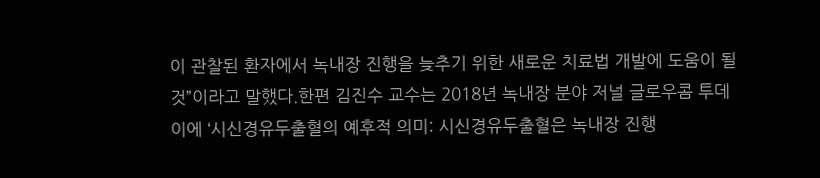이 관찰된 환자에서 녹내장 진행을 늦추기 위한 새로운 치료법 개발에 도움이 될 것”이라고 말했다.한편 김진수 교수는 2018년 녹내장 분야 저널 글로우콤 투데이에 ‘시신경유두출혈의 예후적 의미: 시신경유두출혈은 녹내장 진행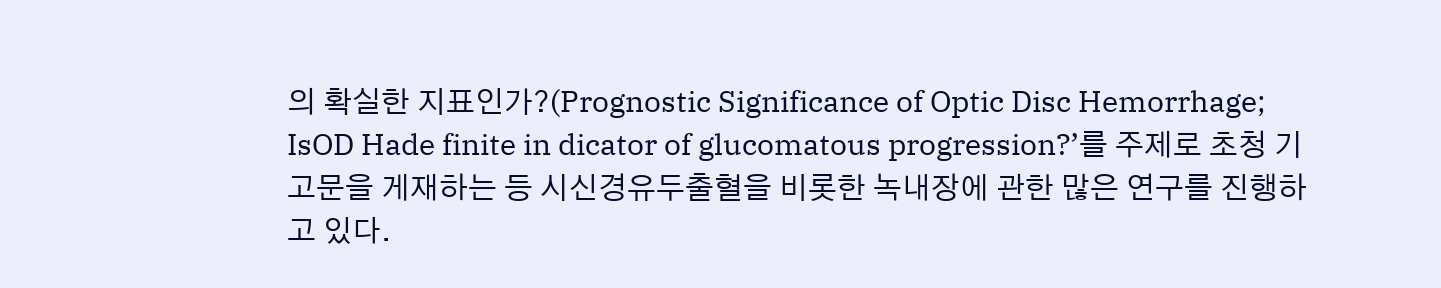의 확실한 지표인가?(Prognostic Significance of Optic Disc Hemorrhage; IsOD Hade finite in dicator of glucomatous progression?’를 주제로 초청 기고문을 게재하는 등 시신경유두출혈을 비롯한 녹내장에 관한 많은 연구를 진행하고 있다.